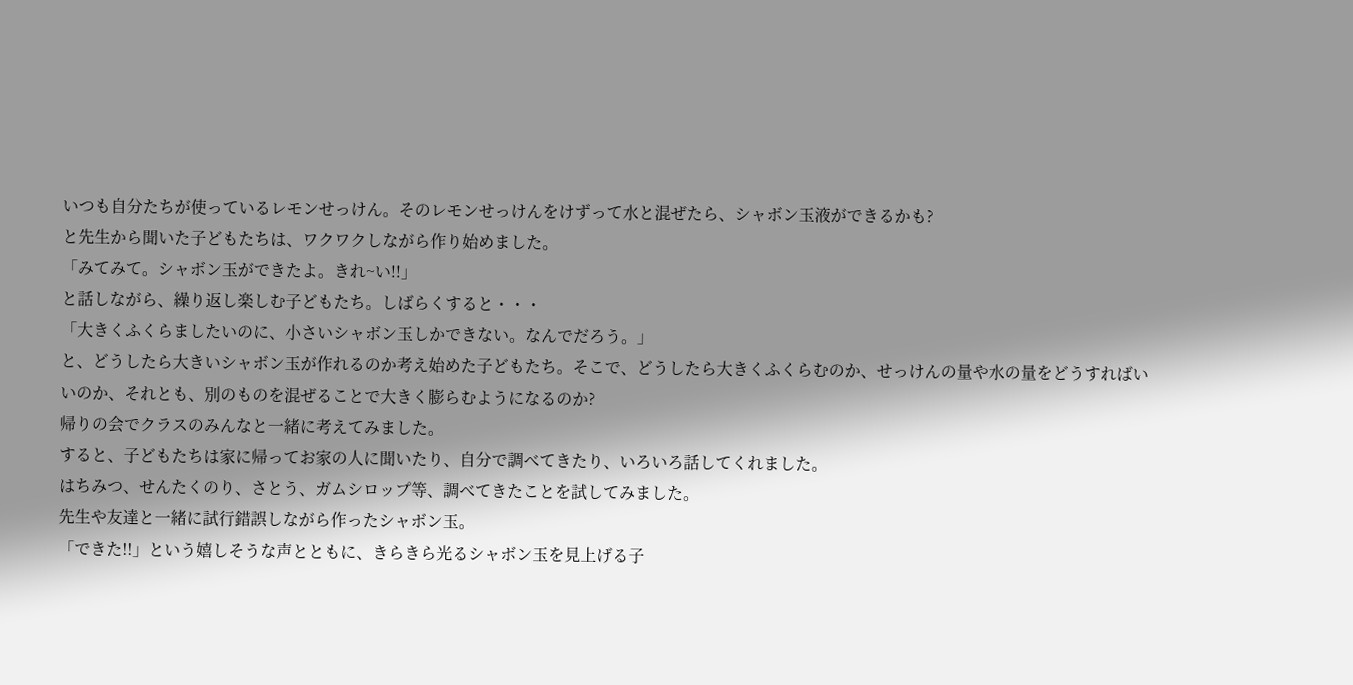いつも自分たちが使っているレモンせっけん。そのレモンせっけんをけずって水と混ぜたら、シャボン玉液ができるかも?
と先生から聞いた子どもたちは、ワクワクしながら作り始めました。
「みてみて。シャボン玉ができたよ。きれ~い!!」
と話しながら、繰り返し楽しむ子どもたち。しばらくすると・・・
「大きくふくらましたいのに、小さいシャボン玉しかできない。なんでだろう。」
と、どうしたら大きいシャボン玉が作れるのか考え始めた子どもたち。そこで、どうしたら大きくふくらむのか、せっけんの量や水の量をどうすればいいのか、それとも、別のものを混ぜることで大きく膨らむようになるのか?
帰りの会でクラスのみんなと一緒に考えてみました。
すると、子どもたちは家に帰ってお家の人に聞いたり、自分で調べてきたり、いろいろ話してくれました。
はちみつ、せんたくのり、さとう、ガムシロップ等、調べてきたことを試してみました。
先生や友達と一緒に試行錯誤しながら作ったシャボン玉。
「できた!!」という嬉しそうな声とともに、きらきら光るシャボン玉を見上げる子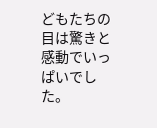どもたちの目は驚きと感動でいっぱいでした。